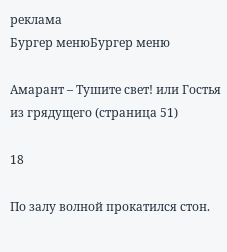реклама
Бургер менюБургер меню

Амарант – Тушите свет! или Гостья из грядущего (страница 51)

18

По залу волной прокатился стон.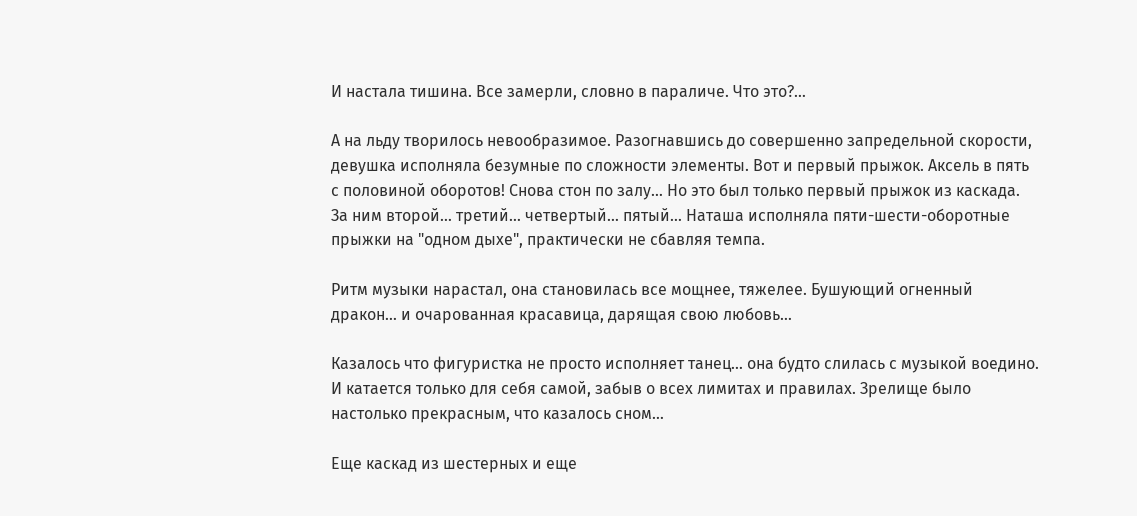И настала тишина. Все замерли, словно в параличе. Что это?…

А на льду творилось невообразимое. Разогнавшись до совершенно запредельной скорости, девушка исполняла безумные по сложности элементы. Вот и первый прыжок. Аксель в пять с половиной оборотов! Снова стон по залу… Но это был только первый прыжок из каскада. За ним второй… третий… четвертый… пятый… Наташа исполняла пяти-шести-оборотные прыжки на "одном дыхе", практически не сбавляя темпа.

Ритм музыки нарастал, она становилась все мощнее, тяжелее. Бушующий огненный дракон… и очарованная красавица, дарящая свою любовь…

Казалось что фигуристка не просто исполняет танец… она будто слилась с музыкой воедино. И катается только для себя самой, забыв о всех лимитах и правилах. Зрелище было настолько прекрасным, что казалось сном…

Еще каскад из шестерных и еще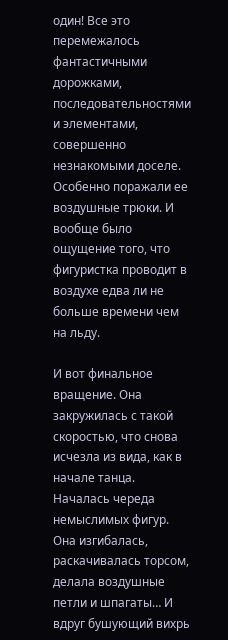один! Все это перемежалось фантастичными дорожками, последовательностями и элементами, совершенно незнакомыми доселе. Особенно поражали ее воздушные трюки. И вообще было ощущение того, что фигуристка проводит в воздухе едва ли не больше времени чем на льду.

И вот финальное вращение. Она закружилась с такой скоростью, что снова исчезла из вида, как в начале танца. Началась череда немыслимых фигур. Она изгибалась, раскачивалась торсом, делала воздушные петли и шпагаты… И вдруг бушующий вихрь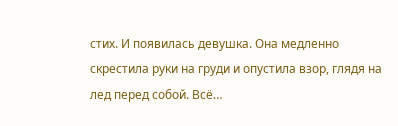стих. И появилась девушка. Она медленно скрестила руки на груди и опустила взор, глядя на лед перед собой. Всё…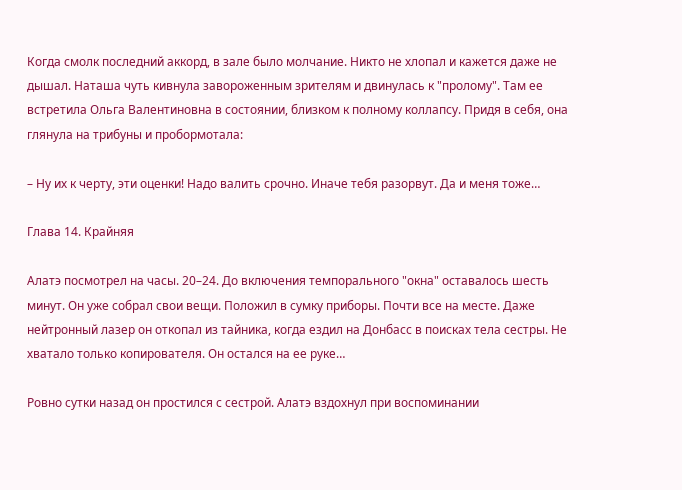Когда смолк последний аккорд, в зале было молчание. Никто не хлопал и кажется даже не дышал. Наташа чуть кивнула завороженным зрителям и двинулась к "пролому". Там ее встретила Ольга Валентиновна в состоянии, близком к полному коллапсу. Придя в себя, она глянула на трибуны и пробормотала:

– Ну их к черту, эти оценки! Надо валить срочно. Иначе тебя разорвут. Да и меня тоже…

Глава 14. Крайняя

Алатэ посмотрел на часы. 20–24. До включения темпорального "окна" оставалось шесть минут. Он уже собрал свои вещи. Положил в сумку приборы. Почти все на месте. Даже нейтронный лазер он откопал из тайника, когда ездил на Донбасс в поисках тела сестры. Не хватало только копирователя. Он остался на ее руке…

Ровно сутки назад он простился с сестрой. Алатэ вздохнул при воспоминании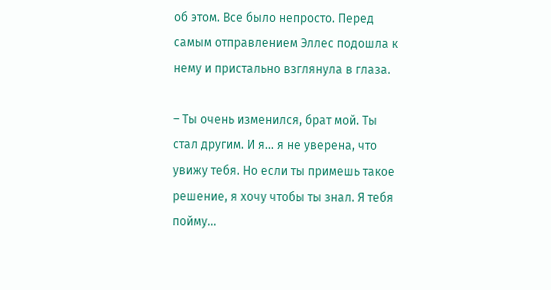об этом. Все было непросто. Перед самым отправлением Эллес подошла к нему и пристально взглянула в глаза.

– Ты очень изменился, брат мой. Ты стал другим. И я… я не уверена, что увижу тебя. Но если ты примешь такое решение, я хочу чтобы ты знал. Я тебя пойму…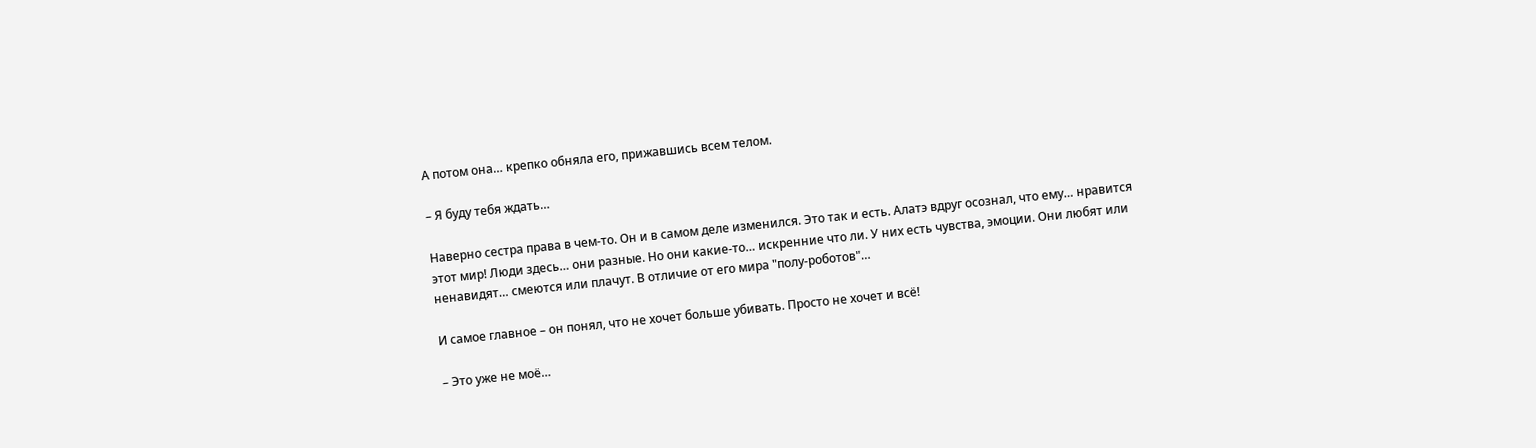А потом она… крепко обняла его, прижавшись всем телом.

– Я буду тебя ждать…

Наверно сестра права в чем-то. Он и в самом деле изменился. Это так и есть. Алатэ вдруг осознал, что ему… нравится этот мир! Люди здесь… они разные. Но они какие-то… искренние что ли. У них есть чувства, эмоции. Они любят или ненавидят… смеются или плачут. В отличие от его мира "полу-роботов"…

И самое главное – он понял, что не хочет больше убивать. Просто не хочет и всё!

– Это уже не моё…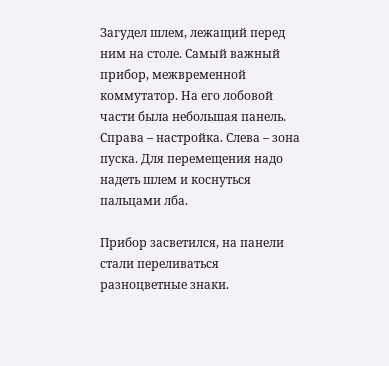Загудел шлем, лежащий перед ним на столе. Самый важный прибор, межвременной коммутатор. На его лобовой части была небольшая панель. Справа – настройка. Слева – зона пуска. Для перемещения надо надеть шлем и коснуться пальцами лба.

Прибор засветился, на панели стали переливаться разноцветные знаки.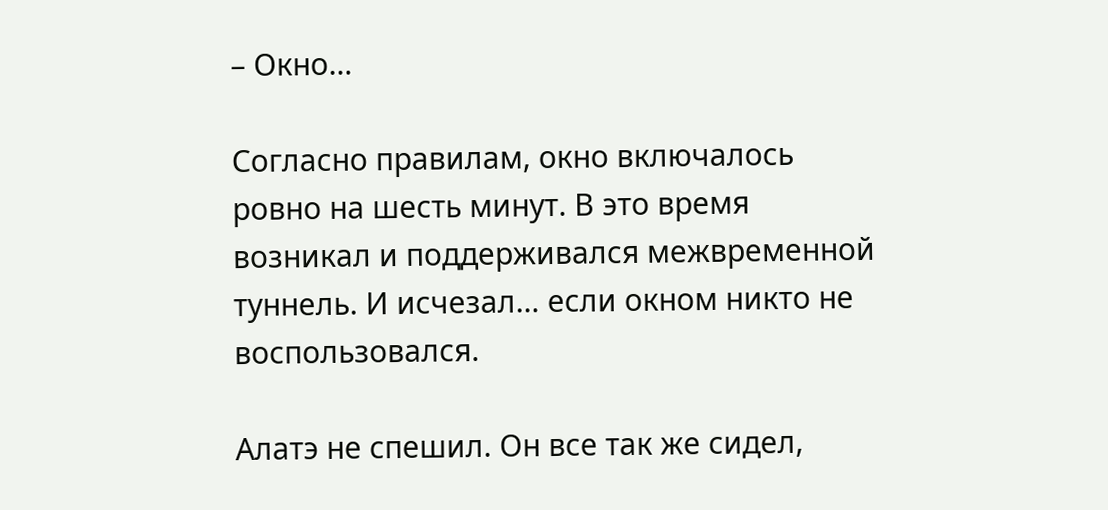– Окно…

Согласно правилам, окно включалось ровно на шесть минут. В это время возникал и поддерживался межвременной туннель. И исчезал… если окном никто не воспользовался.

Алатэ не спешил. Он все так же сидел,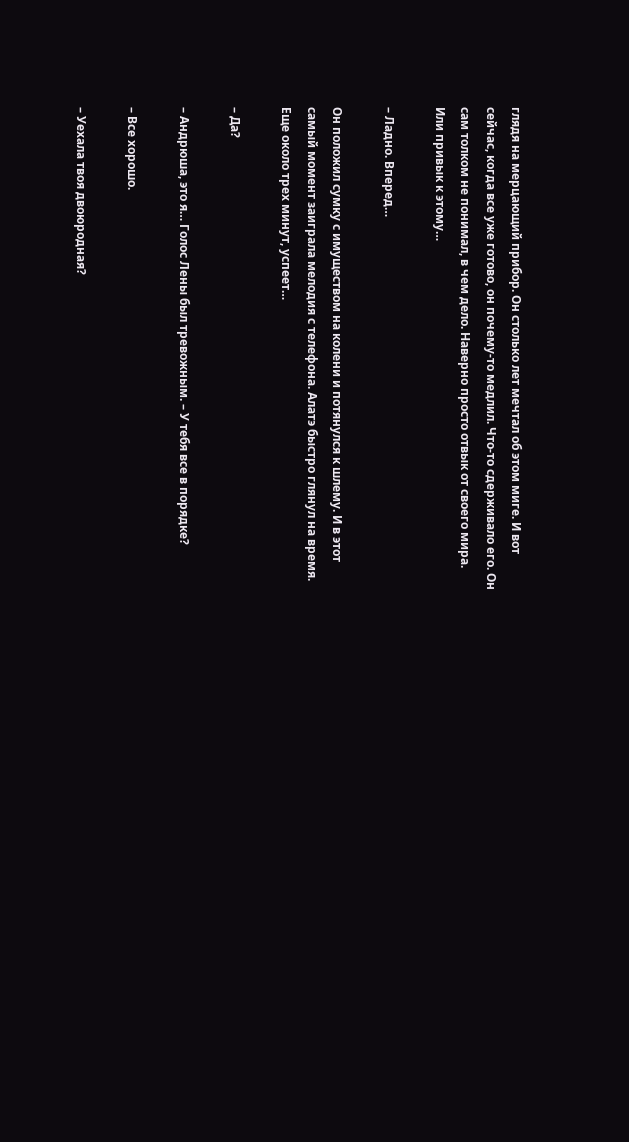глядя на мерцающий прибор. Он столько лет мечтал об этом миге. И вот сейчас, когда все уже готово, он почему-то медлил. Что-то сдерживало его. Он сам толком не понимал, в чем дело. Наверно просто отвык от своего мира. Или привык к этому…

– Ладно. Вперед…

Он положил сумку с имуществом на колени и потянулся к шлему. И в этот самый момент заиграла мелодия с телефона. Алатэ быстро глянул на время. Еще около трех минут, успеет…

– Да?

– Андрюша, это я… Голос Лены был тревожным. – У тебя все в порядке?

– Все хорошо.

– Уехала твоя двоюродная?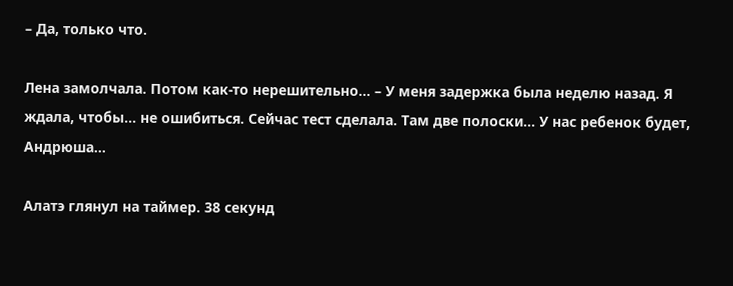– Да, только что.

Лена замолчала. Потом как-то нерешительно… – У меня задержка была неделю назад. Я ждала, чтобы… не ошибиться. Сейчас тест сделала. Там две полоски… У нас ребенок будет, Андрюша…

Алатэ глянул на таймер. 38 секунд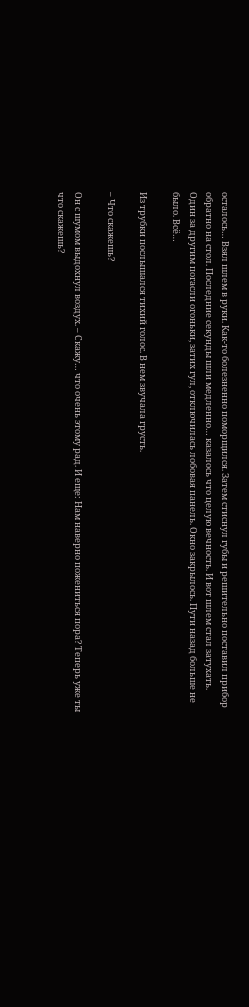осталось… Взял шлем в руки. Как-то болезненно поморщился. Затем стиснул губы и решительно поставил прибор обратно на стол. Последние секунды шли медленно… казалось что целую вечность. И вот шлем стал затухать. Один за другим погасли огоньки, затих гул, отключилась лобовая панель. Окно закрылось. Пути назад больше не было. Всё…

Из трубки послышался тихий голос. В нем звучала грусть.

– Что скажешь?

Он с шумом выдохнул воздух. – Скажу… что очень этому рад. И еще: Нам наверно пожениться пора? Теперь уже ты что скажешь?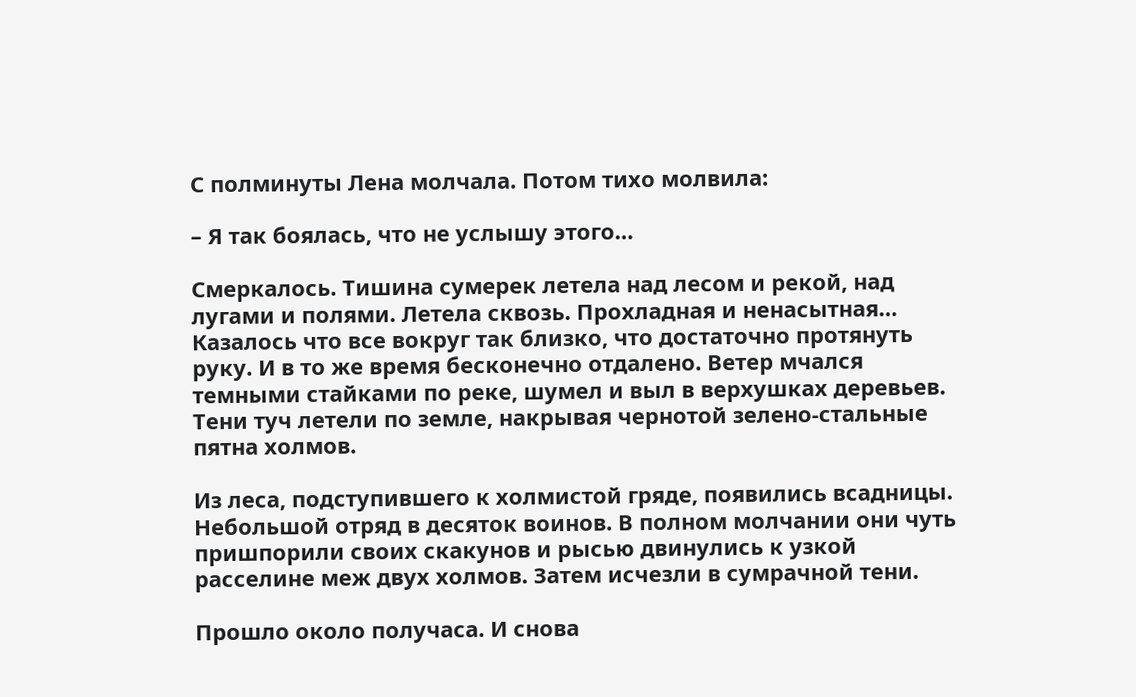С полминуты Лена молчала. Потом тихо молвила:

– Я так боялась, что не услышу этого…

Смеркалось. Тишина сумерек летела над лесом и рекой, над лугами и полями. Летела сквозь. Прохладная и ненасытная… Казалось что все вокруг так близко, что достаточно протянуть руку. И в то же время бесконечно отдалено. Ветер мчался темными стайками по реке, шумел и выл в верхушках деревьев. Тени туч летели по земле, накрывая чернотой зелено-стальные пятна холмов.

Из леса, подступившего к холмистой гряде, появились всадницы. Небольшой отряд в десяток воинов. В полном молчании они чуть пришпорили своих скакунов и рысью двинулись к узкой расселине меж двух холмов. Затем исчезли в сумрачной тени.

Прошло около получаса. И снова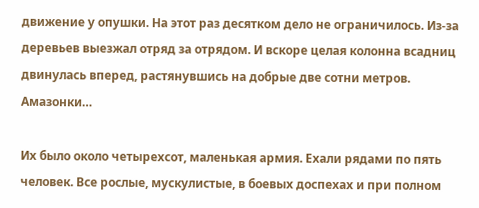движение у опушки. На этот раз десятком дело не ограничилось. Из-за деревьев выезжал отряд за отрядом. И вскоре целая колонна всадниц двинулась вперед, растянувшись на добрые две сотни метров. Амазонки…

Их было около четырехсот, маленькая армия. Ехали рядами по пять человек. Все рослые, мускулистые, в боевых доспехах и при полном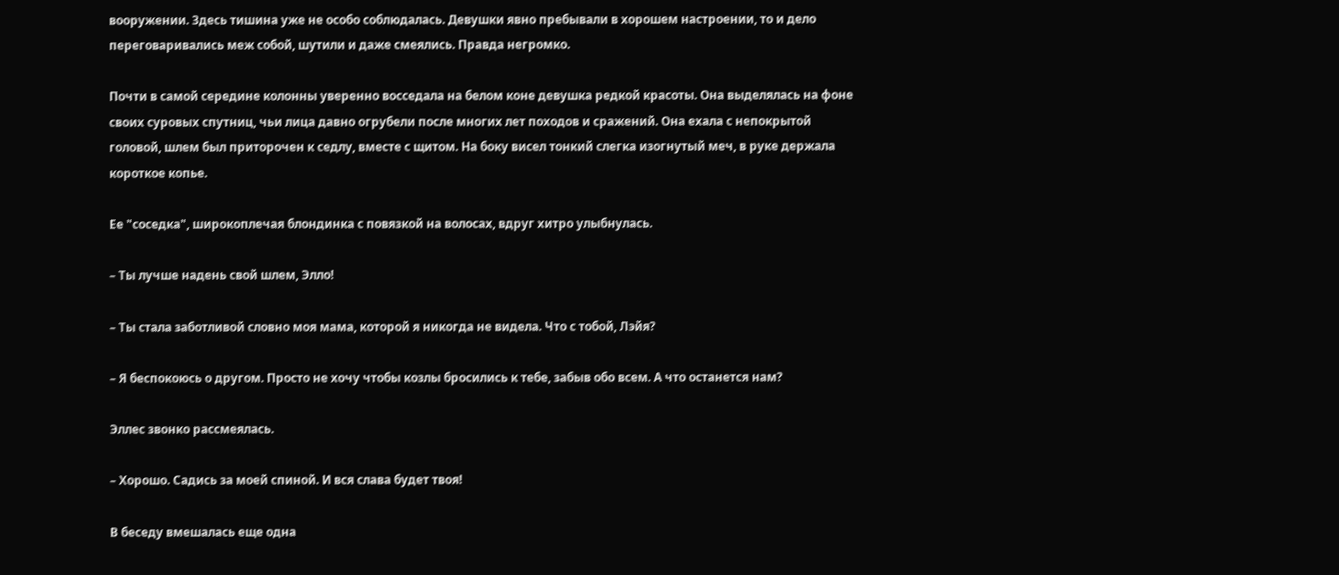вооружении. Здесь тишина уже не особо соблюдалась. Девушки явно пребывали в хорошем настроении, то и дело переговаривались меж собой, шутили и даже смеялись. Правда негромко.

Почти в самой середине колонны уверенно восседала на белом коне девушка редкой красоты. Она выделялась на фоне своих суровых спутниц, чьи лица давно огрубели после многих лет походов и сражений. Она ехала с непокрытой головой, шлем был приторочен к седлу, вместе с щитом. На боку висел тонкий слегка изогнутый меч, в руке держала короткое копье.

Ее "соседка", широкоплечая блондинка с повязкой на волосах, вдруг хитро улыбнулась.

– Ты лучше надень свой шлем, Элло!

– Ты стала заботливой словно моя мама, которой я никогда не видела. Что с тобой, Лэйя?

– Я беспокоюсь о другом. Просто не хочу чтобы козлы бросились к тебе, забыв обо всем. А что останется нам?

Эллес звонко рассмеялась.

– Хорошо. Садись за моей спиной. И вся слава будет твоя!

В беседу вмешалась еще одна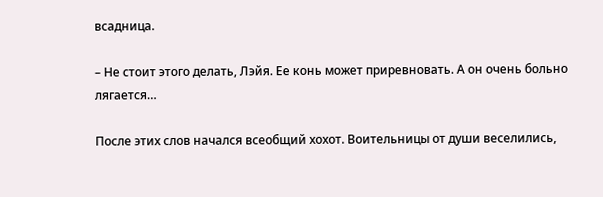всадница.

– Не стоит этого делать, Лэйя. Ее конь может приревновать. А он очень больно лягается…

После этих слов начался всеобщий хохот. Воительницы от души веселились,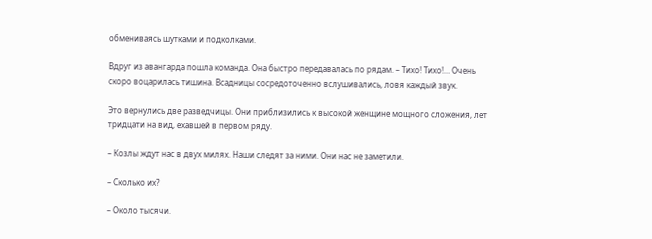обмениваясь шутками и подколками.

Вдруг из авангарда пошла команда. Она быстро передавалась по рядам. – Тихо! Тихо!… Очень скоро воцарилась тишина. Всадницы сосредоточенно вслушивались, ловя каждый звук.

Это вернулись две разведчицы. Они приблизились к высокой женщине мощного сложения, лет тридцати на вид, ехавшей в первом ряду.

– Козлы ждут нас в двух милях. Наши следят за ними. Они нас не заметили.

– Сколько их?

– Около тысячи.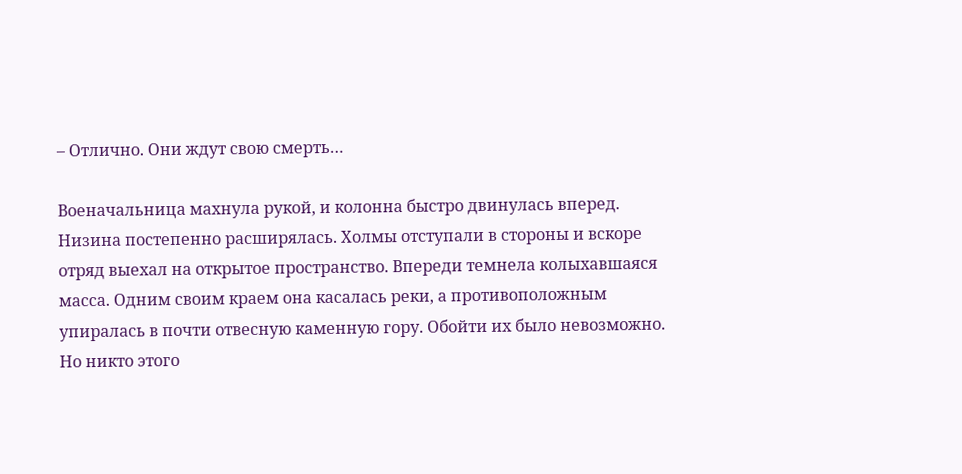– Отлично. Они ждут свою смерть…

Военачальница махнула рукой, и колонна быстро двинулась вперед. Низина постепенно расширялась. Холмы отступали в стороны и вскоре отряд выехал на открытое пространство. Впереди темнела колыхавшаяся масса. Одним своим краем она касалась реки, а противоположным упиралась в почти отвесную каменную гору. Обойти их было невозможно. Но никто этого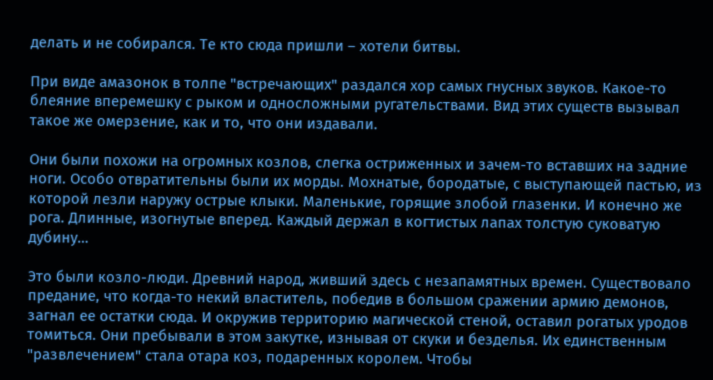делать и не собирался. Те кто сюда пришли – хотели битвы.

При виде амазонок в толпе "встречающих" раздался хор самых гнусных звуков. Какое-то блеяние вперемешку с рыком и односложными ругательствами. Вид этих существ вызывал такое же омерзение, как и то, что они издавали.

Они были похожи на огромных козлов, слегка остриженных и зачем-то вставших на задние ноги. Особо отвратительны были их морды. Мохнатые, бородатые, с выступающей пастью, из которой лезли наружу острые клыки. Маленькие, горящие злобой глазенки. И конечно же рога. Длинные, изогнутые вперед. Каждый держал в когтистых лапах толстую суковатую дубину…

Это были козло-люди. Древний народ, живший здесь с незапамятных времен. Существовало предание, что когда-то некий властитель, победив в большом сражении армию демонов, загнал ее остатки сюда. И окружив территорию магической стеной, оставил рогатых уродов томиться. Они пребывали в этом закутке, изнывая от скуки и безделья. Их единственным "развлечением" стала отара коз, подаренных королем. Чтобы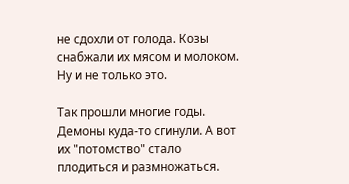не сдохли от голода. Козы снабжали их мясом и молоком. Ну и не только это.

Так прошли многие годы. Демоны куда-то сгинули. А вот их "потомство" стало плодиться и размножаться.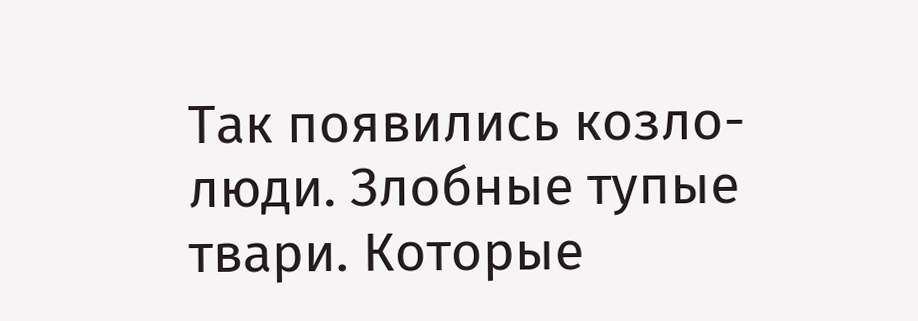Так появились козло-люди. Злобные тупые твари. Которые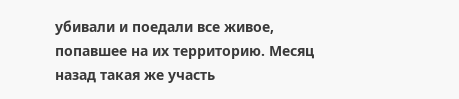убивали и поедали все живое, попавшее на их территорию. Месяц назад такая же участь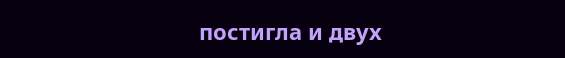постигла и двух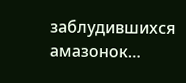заблудившихся амазонок…